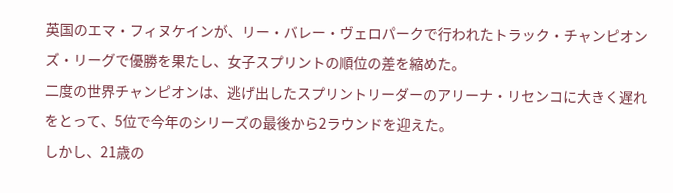英国のエマ・フィヌケインが、リー・バレー・ヴェロパークで行われたトラック・チャンピオンズ・リーグで優勝を果たし、女子スプリントの順位の差を縮めた。
二度の世界チャンピオンは、逃げ出したスプリントリーダーのアリーナ・リセンコに大きく遅れをとって、5位で今年のシリーズの最後から2ラウンドを迎えた。
しかし、21歳の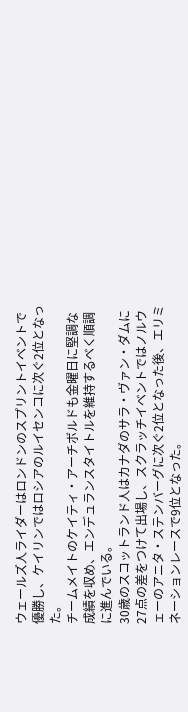ウェールズ人ライダーはロンドンのスプリントイベントで優勝し、ケイリンではロシアのルイセンコに次ぐ2位となった。
チームメイトのケイティ・アーチボルドも金曜日に堅調な成績を収め、エンデュランスタイトルを維持するべく順調に進んでいる。
30歳のスコットランド人はカナダのサラ・ヴァン・ダムに27点の差をつけて出場し、スクラッチイベントではノルウェーのアニタ・ステンバーグに次ぐ2位となった後、エリミネーションレースで9位となった。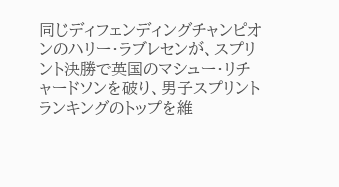同じディフェンディングチャンピオンのハリー・ラブレセンが、スプリント決勝で英国のマシュー・リチャードソンを破り、男子スプリントランキングのトップを維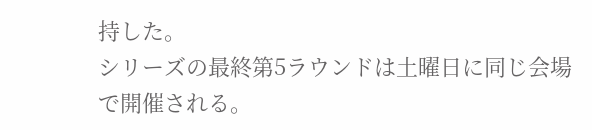持した。
シリーズの最終第5ラウンドは土曜日に同じ会場で開催される。